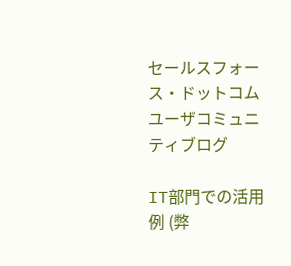セールスフォース・ドットコム ユーザコミュニティブログ

IT部門での活用例 (弊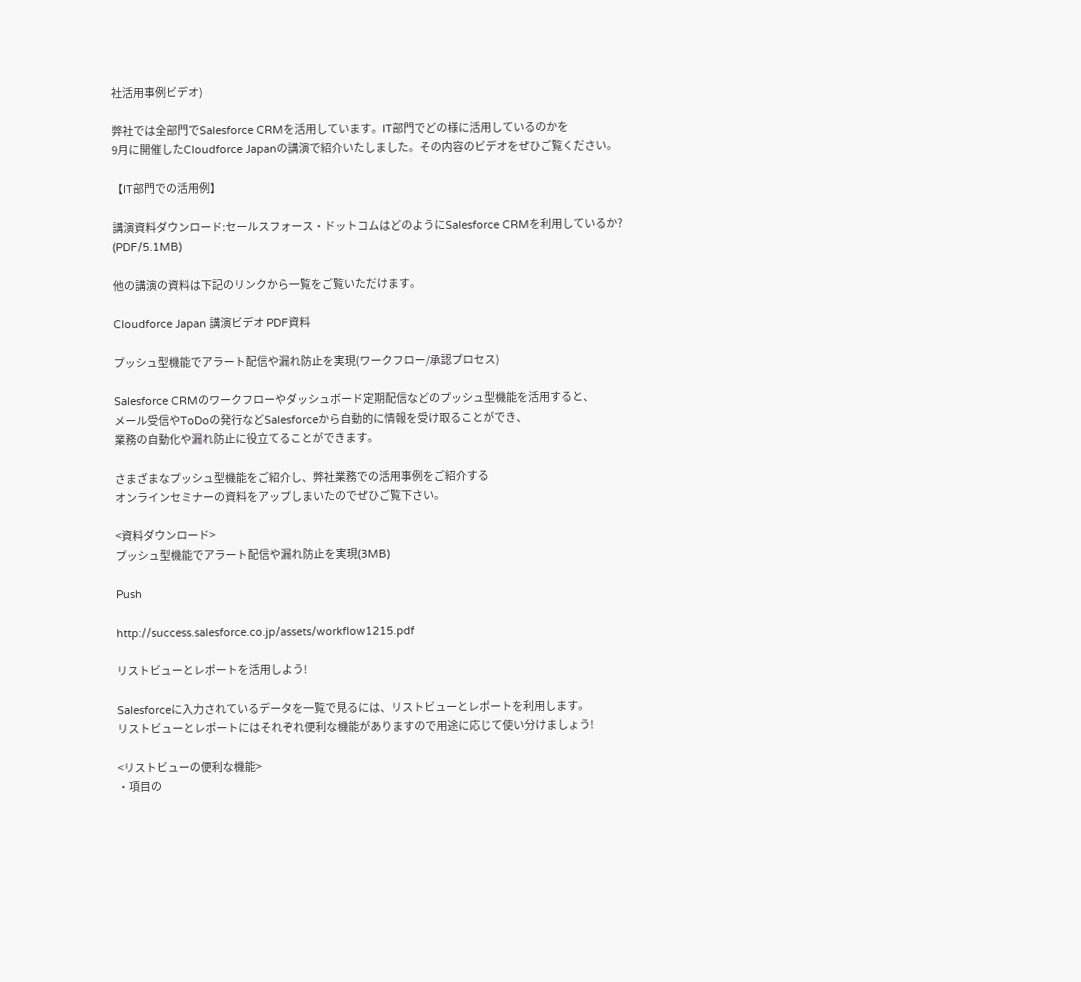社活用事例ビデオ)

弊社では全部門でSalesforce CRMを活用しています。IT部門でどの様に活用しているのかを
9月に開催したCloudforce Japanの講演で紹介いたしました。その内容のビデオをぜひご覧ください。

【IT部門での活用例】

講演資料ダウンロード:セールスフォース・ドットコムはどのようにSalesforce CRMを利用しているか? (PDF/5.1MB)

他の講演の資料は下記のリンクから一覧をご覧いただけます。

Cloudforce Japan 講演ビデオ PDF資料

プッシュ型機能でアラート配信や漏れ防止を実現(ワークフロー/承認プロセス)

Salesforce CRMのワークフローやダッシュボード定期配信などのプッシュ型機能を活用すると、
メール受信やToDoの発行などSalesforceから自動的に情報を受け取ることができ、
業務の自動化や漏れ防止に役立てることができます。

さまざまなプッシュ型機能をご紹介し、弊社業務での活用事例をご紹介する
オンラインセミナーの資料をアップしまいたのでぜひご覧下さい。

<資料ダウンロード>
プッシュ型機能でアラート配信や漏れ防止を実現(3MB)

Push

http://success.salesforce.co.jp/assets/workflow1215.pdf

リストビューとレポートを活用しよう!

Salesforceに入力されているデータを一覧で見るには、リストビューとレポートを利用します。
リストビューとレポートにはそれぞれ便利な機能がありますので用途に応じて使い分けましょう!

<リストビューの便利な機能>
・項目の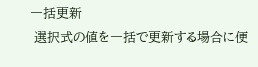一括更新
 選択式の値を一括で更新する場合に便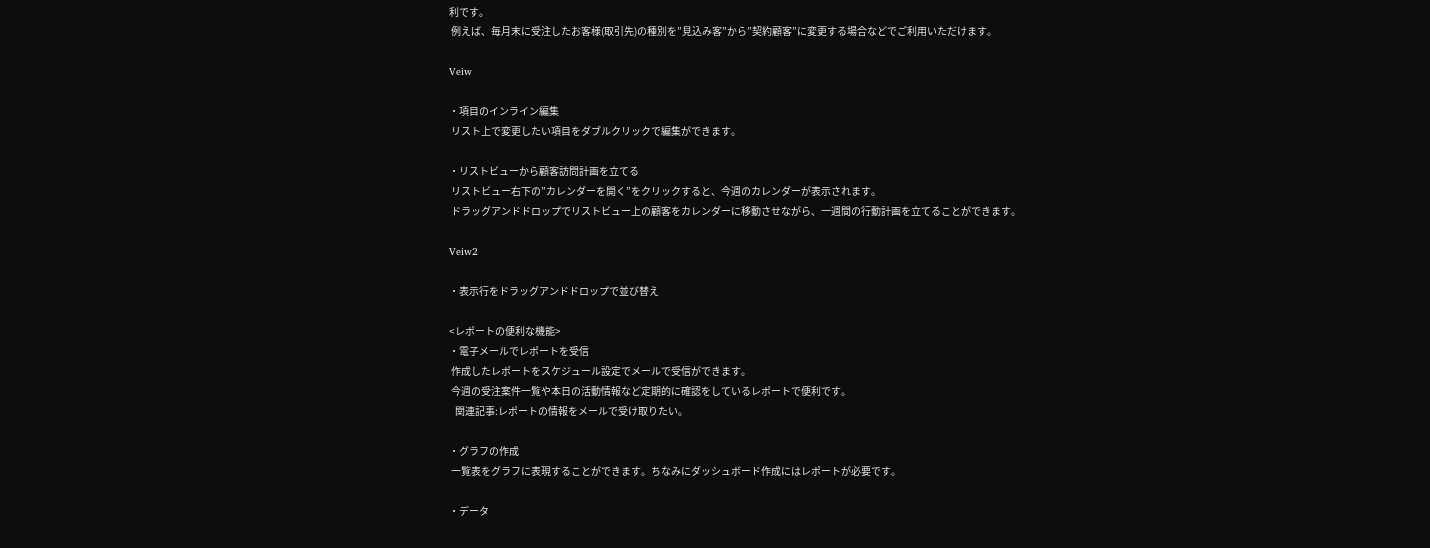利です。
 例えば、毎月末に受注したお客様(取引先)の種別を”見込み客”から”契約顧客”に変更する場合などでご利用いただけます。

Veiw

・項目のインライン編集
 リスト上で変更したい項目をダブルクリックで編集ができます。

・リストビューから顧客訪問計画を立てる
 リストビュー右下の”カレンダーを開く”をクリックすると、今週のカレンダーが表示されます。
 ドラッグアンドドロップでリストビュー上の顧客をカレンダーに移動させながら、一週間の行動計画を立てることができます。

Veiw2

・表示行をドラッグアンドドロップで並び替え

<レポートの便利な機能>
・電子メールでレポートを受信
 作成したレポートをスケジュール設定でメールで受信ができます。
 今週の受注案件一覧や本日の活動情報など定期的に確認をしているレポートで便利です。
   関連記事:レポートの情報をメールで受け取りたい。

・グラフの作成
 一覧表をグラフに表現することができます。ちなみにダッシュボード作成にはレポートが必要です。

・データ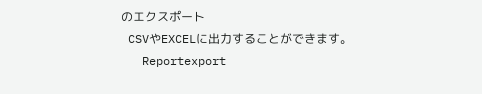のエクスポート
 CSVやEXCELに出力することができます。
   Reportexport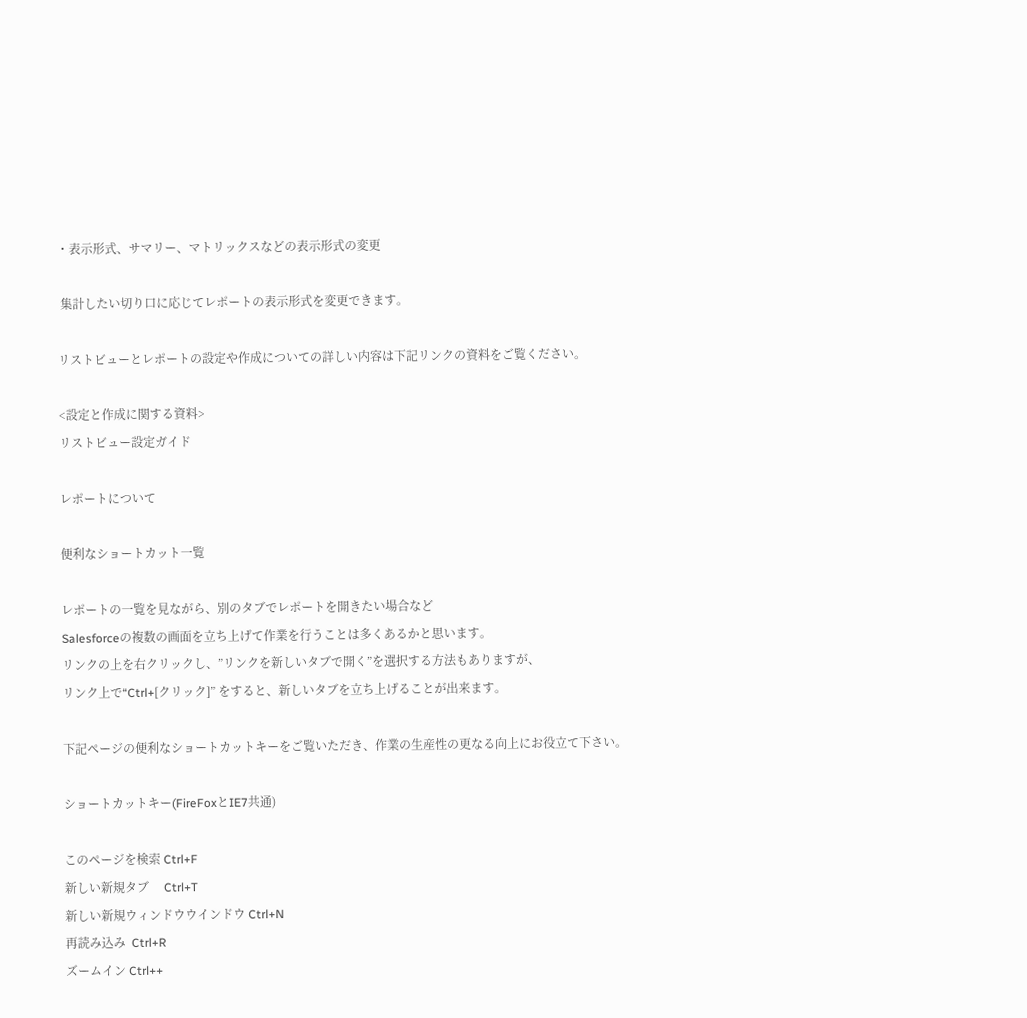・表示形式、サマリー、マトリックスなどの表示形式の変更

 集計したい切り口に応じてレポートの表示形式を変更できます。

リストビューとレポートの設定や作成についての詳しい内容は下記リンクの資料をご覧ください。

<設定と作成に関する資料>
リストビュー設定ガイド

レポートについて

便利なショートカット一覧

レポートの一覧を見ながら、別のタブでレポートを開きたい場合など
Salesforceの複数の画面を立ち上げて作業を行うことは多くあるかと思います。
リンクの上を右クリックし、”リンクを新しいタブで開く”を選択する方法もありますが、
リンク上で“Ctrl+[クリック]” をすると、新しいタブを立ち上げることが出来ます。

下記ページの便利なショートカットキーをご覧いただき、作業の生産性の更なる向上にお役立て下さい。

ショートカットキー(FireFoxとIE7共通)

このページを検索 Ctrl+F
新しい新規タブ     Ctrl+T
新しい新規ウィンドウウインドウ Ctrl+N
再読み込み  Ctrl+R
ズームイン Ctrl++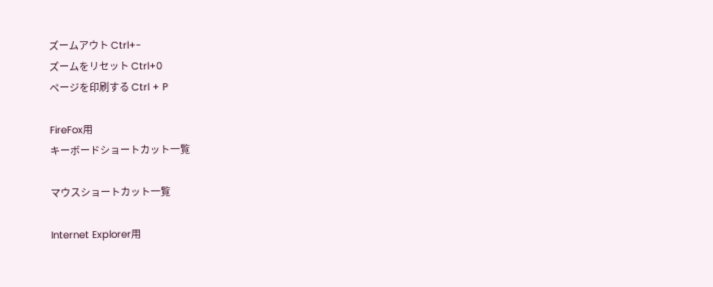ズームアウト Ctrl+-
ズームをリセット Ctrl+0
ページを印刷する Ctrl + P

FireFox用
キーボードショートカット一覧

マウスショートカット一覧

Internet Explorer用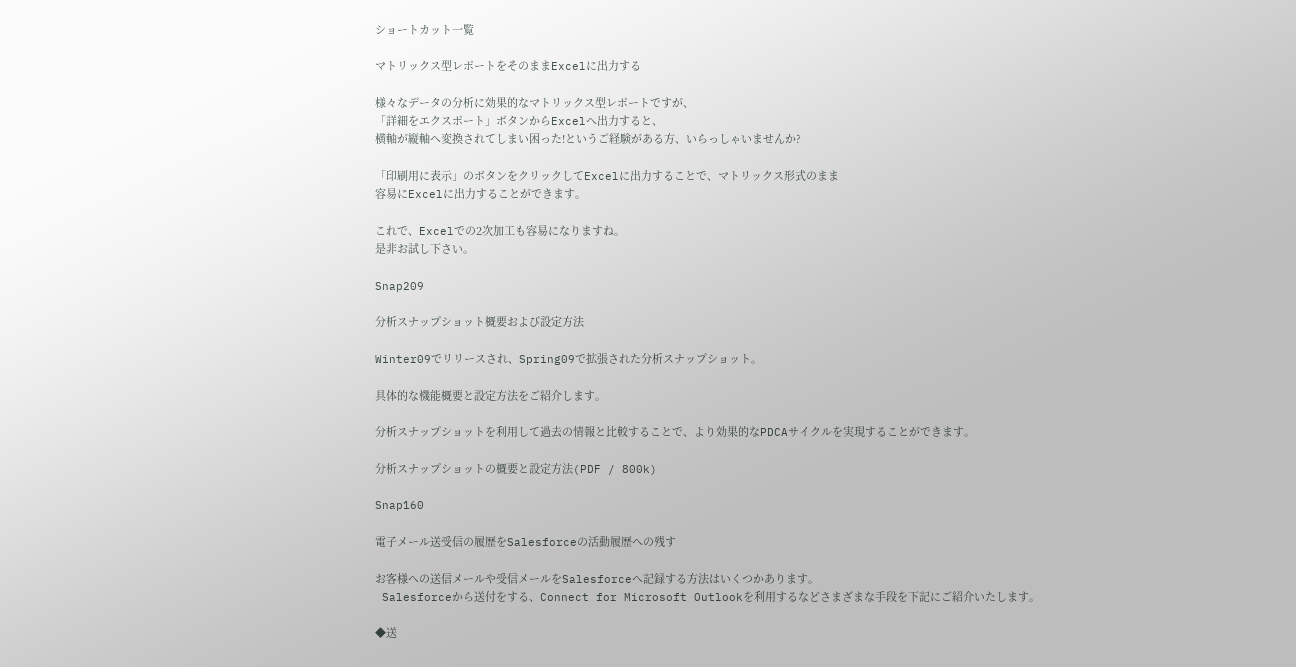ショートカット一覧

マトリックス型レポートをそのままExcelに出力する

様々なデータの分析に効果的なマトリックス型レポートですが、
「詳細をエクスポート」ボタンからExcelへ出力すると、
横軸が縦軸へ変換されてしまい困った!というご経験がある方、いらっしゃいませんか?

「印刷用に表示」のボタンをクリックしてExcelに出力することで、マトリックス形式のまま
容易にExcelに出力することができます。

これで、Excelでの2次加工も容易になりますね。
是非お試し下さい。

Snap209

分析スナップショット概要および設定方法

Winter09でリリースされ、Spring09で拡張された分析スナップショット。

具体的な機能概要と設定方法をご紹介します。

分析スナップショットを利用して過去の情報と比較することで、より効果的なPDCAサイクルを実現することができます。

分析スナップショットの概要と設定方法(PDF / 800k)

Snap160

電子メール送受信の履歴をSalesforceの活動履歴への残す

お客様への送信メールや受信メールをSalesforceへ記録する方法はいくつかあります。
 Salesforceから送付をする、Connect for Microsoft Outlookを利用するなどさまざまな手段を下記にご紹介いたします。

◆送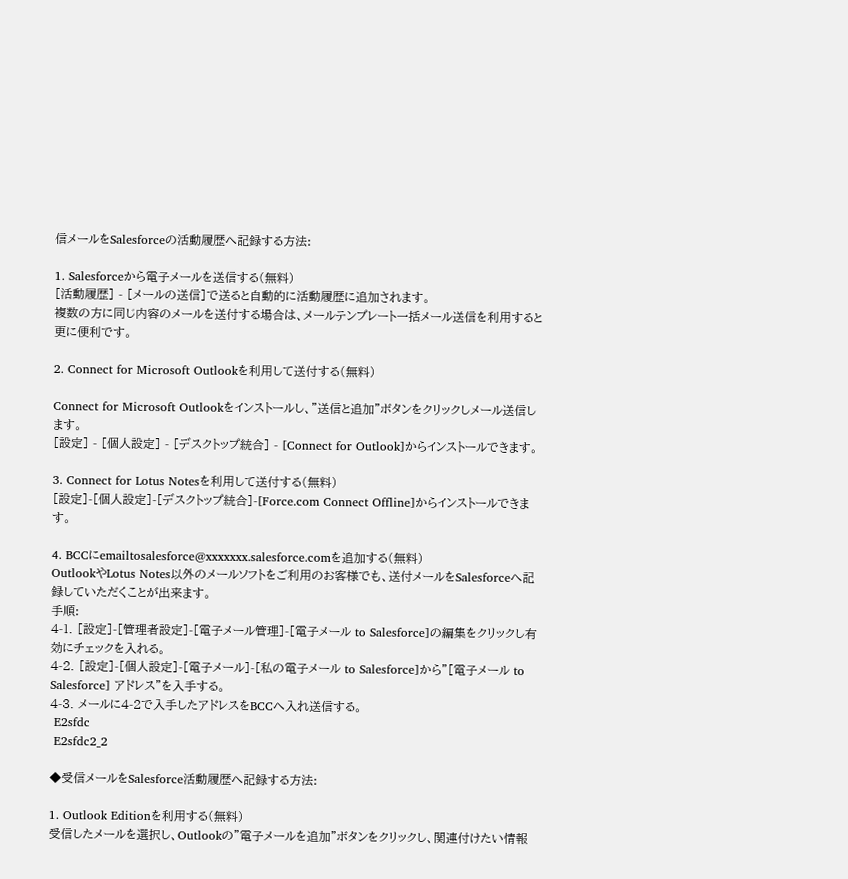信メールをSalesforceの活動履歴へ記録する方法:

1. Salesforceから電子メールを送信する(無料)
[活動履歴] - [メールの送信]で送ると自動的に活動履歴に追加されます。
複数の方に同じ内容のメールを送付する場合は、メールテンプレート一括メール送信を利用すると更に便利です。

2. Connect for Microsoft Outlookを利用して送付する(無料)

Connect for Microsoft Outlookをインストールし、”送信と追加”ボタンをクリックしメール送信します。
[設定] - [個人設定] - [デスクトップ統合] - [Connect for Outlook]からインストールできます。

3. Connect for Lotus Notesを利用して送付する(無料)
[設定]-[個人設定]-[デスクトップ統合]-[Force.com Connect Offline]からインストールできます。

4. BCCにemailtosalesforce@xxxxxxx.salesforce.comを追加する(無料)
OutlookやLotus Notes以外のメールソフトをご利用のお客様でも、送付メールをSalesforceへ記録していただくことが出来ます。
手順:
4-1. [設定]-[管理者設定]-[電子メール管理]-[電子メール to Salesforce]の編集をクリックし有効にチェックを入れる。
4-2. [設定]-[個人設定]-[電子メール]-[私の電子メール to Salesforce]から”[電子メール to Salesforce] アドレス”を入手する。
4-3. メールに4-2で入手したアドレスをBCCへ入れ送信する。
 E2sfdc
 E2sfdc2_2

◆受信メールをSalesforce活動履歴へ記録する方法:

1. Outlook Editionを利用する(無料)
受信したメールを選択し、Outlookの”電子メールを追加”ボタンをクリックし、関連付けたい情報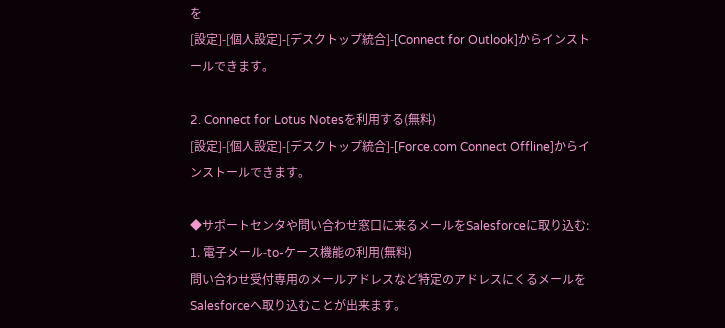を
[設定]-[個人設定]-[デスクトップ統合]-[Connect for Outlook]からインストールできます。

2. Connect for Lotus Notesを利用する(無料)
[設定]-[個人設定]-[デスクトップ統合]-[Force.com Connect Offline]からインストールできます。

◆サポートセンタや問い合わせ窓口に来るメールをSalesforceに取り込む:
1. 電子メール-to-ケース機能の利用(無料)
問い合わせ受付専用のメールアドレスなど特定のアドレスにくるメールをSalesforceへ取り込むことが出来ます。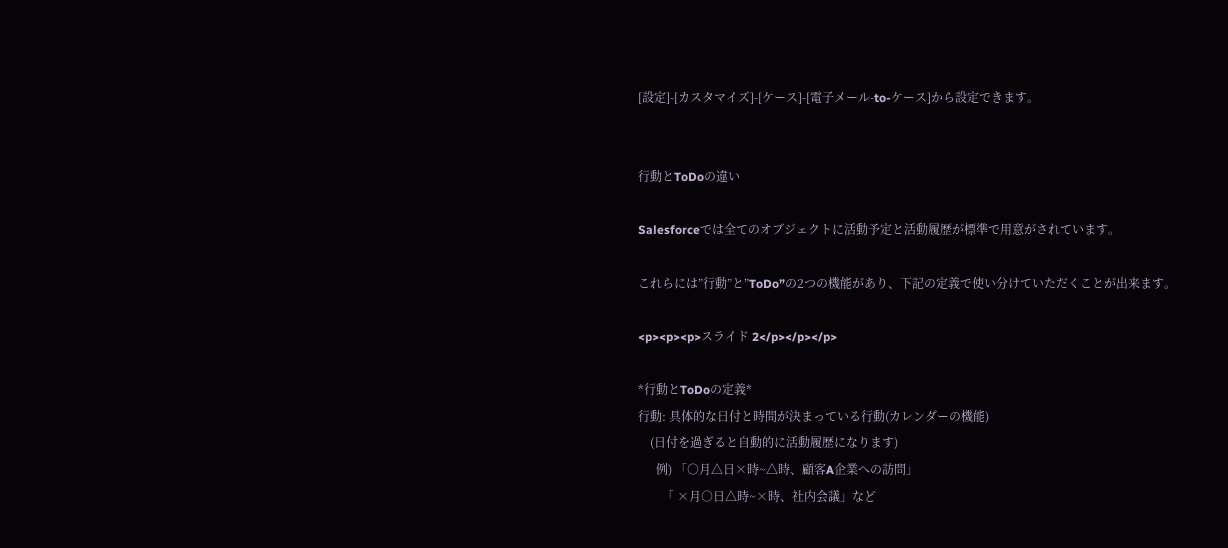[設定]-[カスタマイズ]-[ケース]-[電子メール-to-ケース]から設定できます。


行動とToDoの違い

Salesforceでは全てのオブジェクトに活動予定と活動履歴が標準で用意がされています。

これらには”行動”と”ToDo”の2つの機能があり、下記の定義で使い分けていただくことが出来ます。

<p><p><p>スライド 2</p></p></p>

*行動とToDoの定義*
行動: 具体的な日付と時間が決まっている行動(カレンダーの機能)
    (日付を過ぎると自動的に活動履歴になります)
      例) 「○月△日×時~△時、顧客A企業への訪問」
        「 ×月○日△時~×時、社内会議」など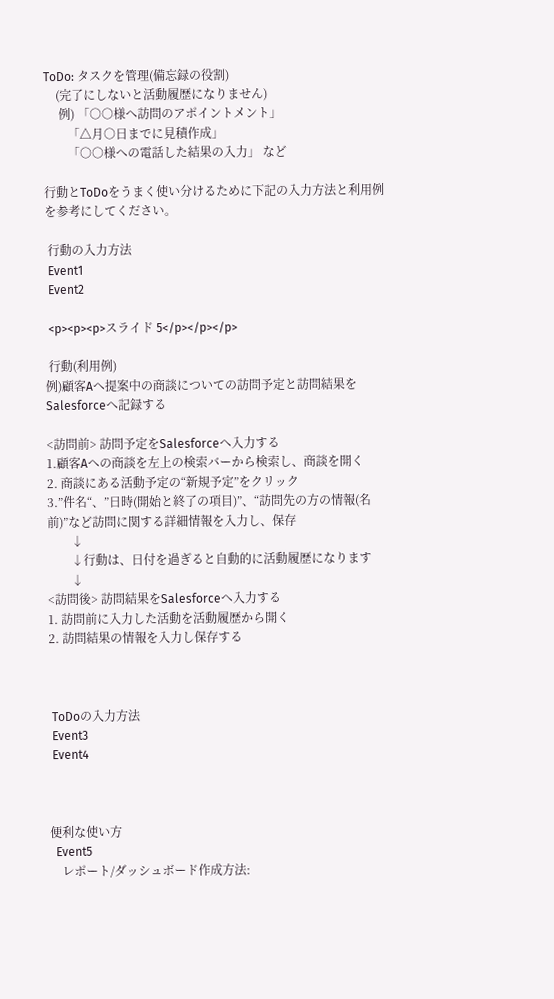ToDo: タスクを管理(備忘録の役割)
    (完了にしないと活動履歴になりません)
     例) 「○○様へ訪問のアポイントメント」
        「△月○日までに見積作成」
        「○○様への電話した結果の入力」 など

行動とToDoをうまく使い分けるために下記の入力方法と利用例を参考にしてください。

 行動の入力方法
 Event1
 Event2

 <p><p><p>スライド 5</p></p></p>

 行動(利用例)
例)顧客Aへ提案中の商談についての訪問予定と訪問結果をSalesforceへ記録する

<訪問前> 訪問予定をSalesforceへ入力する
1.顧客Aへの商談を左上の検索バーから検索し、商談を開く
2. 商談にある活動予定の“新規予定”をクリック
3.”件名“、”日時(開始と終了の項目)”、“訪問先の方の情報(名前)”など訪問に関する詳細情報を入力し、保存
        ↓
        ↓行動は、日付を過ぎると自動的に活動履歴になります
        ↓
<訪問後> 訪問結果をSalesforceへ入力する
1. 訪問前に入力した活動を活動履歴から開く
2. 訪問結果の情報を入力し保存する



 ToDoの入力方法
 Event3
 Event4



便利な使い方
  Event5
    レポート/ダッシュボード作成方法: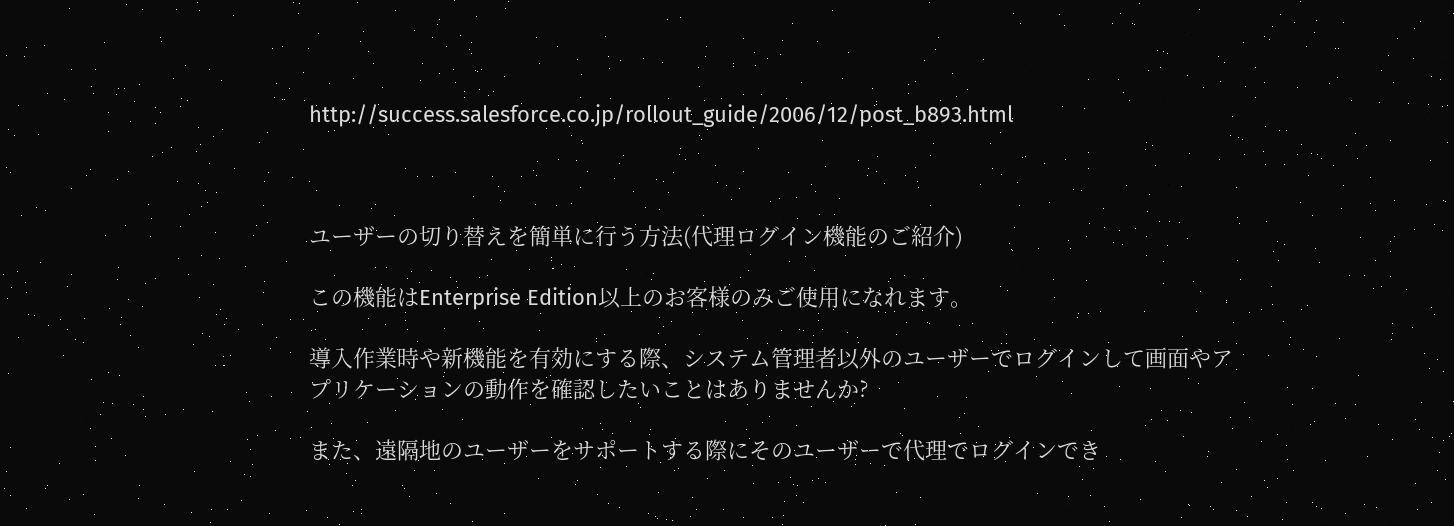http://success.salesforce.co.jp/rollout_guide/2006/12/post_b893.html



ユーザーの切り替えを簡単に行う方法(代理ログイン機能のご紹介)

この機能はEnterprise Edition以上のお客様のみご使用になれます。

導入作業時や新機能を有効にする際、システム管理者以外のユーザーでログインして画面やアプリケーションの動作を確認したいことはありませんか?

また、遠隔地のユーザーをサポートする際にそのユーザーで代理でログインでき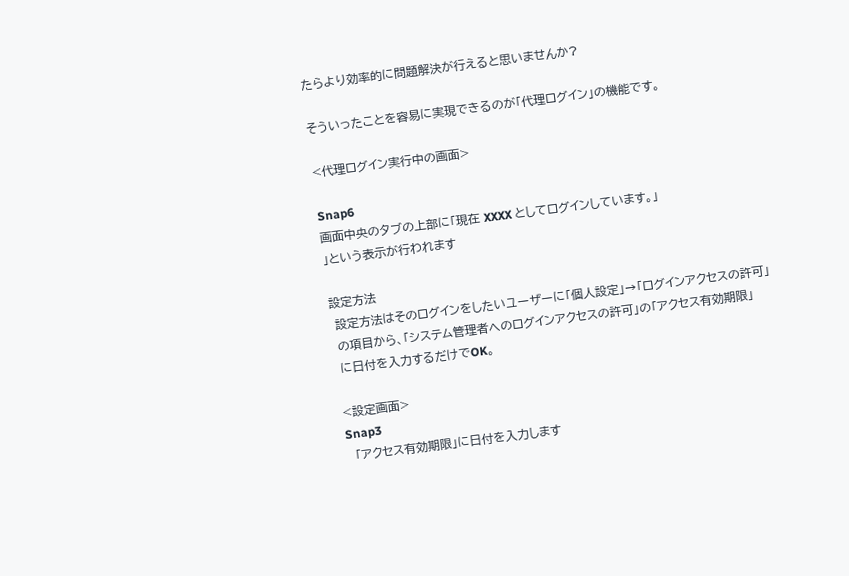たらより効率的に問題解決が行えると思いませんか?

そういったことを容易に実現できるのが「代理ログイン」の機能です。

<代理ログイン実行中の画面>

Snap6
画面中央のタブの上部に「現在 XXXX としてログインしています。」
」という表示が行われます

設定方法
 設定方法はそのログインをしたいユーザーに「個人設定」→「ログインアクセスの許可」
 の項目から、「システム管理者へのログインアクセスの許可」の「アクセス有効期限」
 に日付を入力するだけでOK。

<設定画面>
Snap3
  「アクセス有効期限」に日付を入力します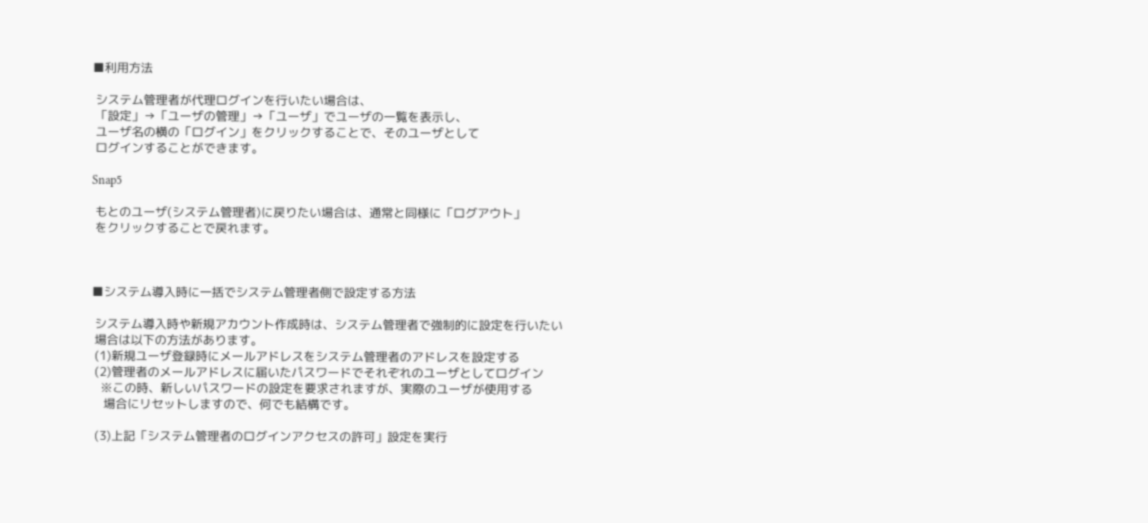■利用方法

 システム管理者が代理ログインを行いたい場合は、
 「設定」→「ユーザの管理」→「ユーザ」でユーザの一覧を表示し、
 ユーザ名の横の「ログイン」をクリックすることで、そのユーザとして
 ログインすることができます。

Snap5

 もとのユーザ(システム管理者)に戻りたい場合は、通常と同様に「ログアウト」
 をクリックすることで戻れます。



■システム導入時に一括でシステム管理者側で設定する方法

 システム導入時や新規アカウント作成時は、システム管理者で強制的に設定を行いたい
 場合は以下の方法があります。
 (1)新規ユーザ登録時にメールアドレスをシステム管理者のアドレスを設定する
 (2)管理者のメールアドレスに届いたパスワードでそれぞれのユーザとしてログイン
   ※この時、新しいパスワードの設定を要求されますが、実際のユーザが使用する
    場合にリセットしますので、何でも結構です。

 (3)上記「システム管理者のログインアクセスの許可」設定を実行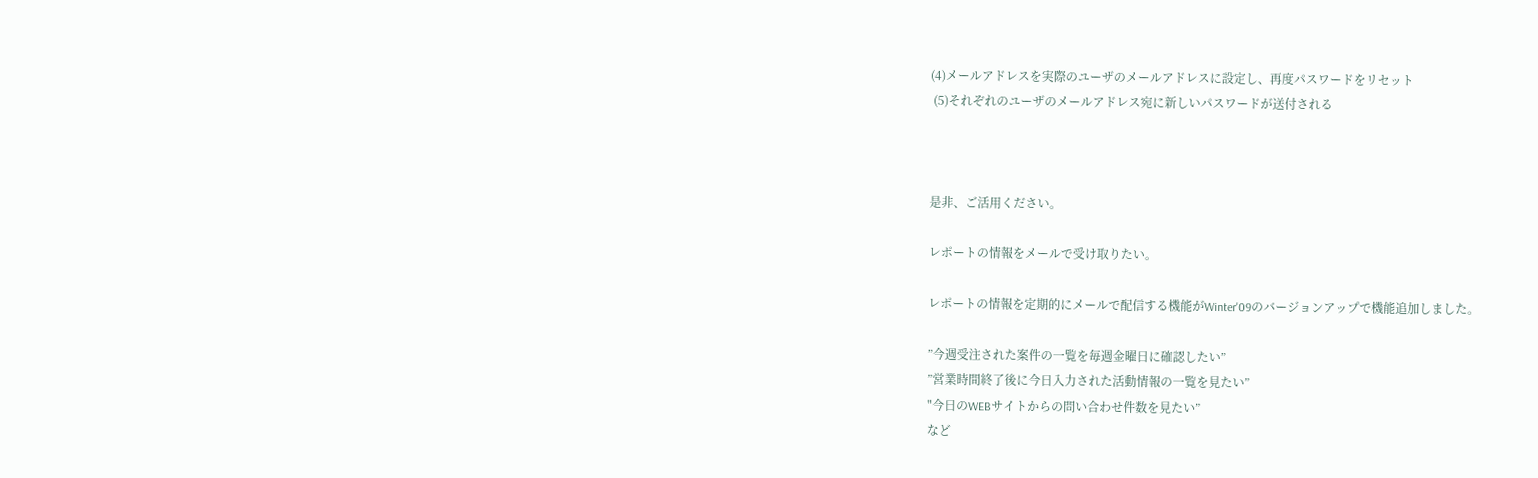(4)メールアドレスを実際のユーザのメールアドレスに設定し、再度パスワードをリセット
 (5)それぞれのユーザのメールアドレス宛に新しいパスワードが送付される



是非、ご活用ください。

レポートの情報をメールで受け取りたい。

レポートの情報を定期的にメールで配信する機能がWinter'09のバージョンアップで機能追加しました。

”今週受注された案件の一覧を毎週金曜日に確認したい”
”営業時間終了後に今日入力された活動情報の一覧を見たい”
"今日のWEBサイトからの問い合わせ件数を見たい”
など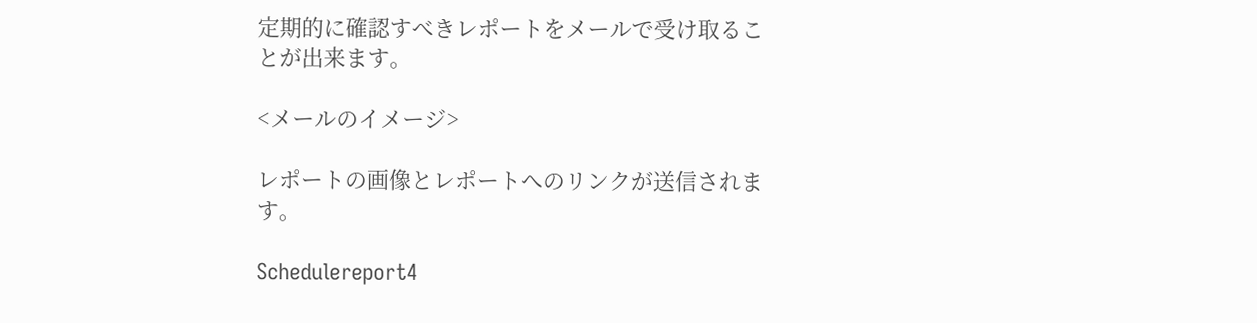定期的に確認すべきレポートをメールで受け取ることが出来ます。

<メールのイメージ>

レポートの画像とレポートへのリンクが送信されます。

Schedulereport4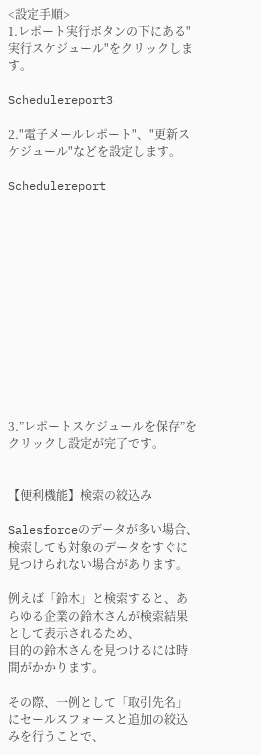<設定手順>
1.レポート実行ボタンの下にある"実行スケジュール"をクリックします。

Schedulereport3

2."電子メールレポート"、"更新スケジュール"などを設定します。

Schedulereport













3.”レポートスケジュールを保存”をクリックし設定が完了です。


【便利機能】検索の絞込み

Salesforceのデータが多い場合、検索しても対象のデータをすぐに見つけられない場合があります。

例えば「鈴木」と検索すると、あらゆる企業の鈴木さんが検索結果として表示されるため、
目的の鈴木さんを見つけるには時間がかかります。

その際、一例として「取引先名」にセールスフォースと追加の絞込みを行うことで、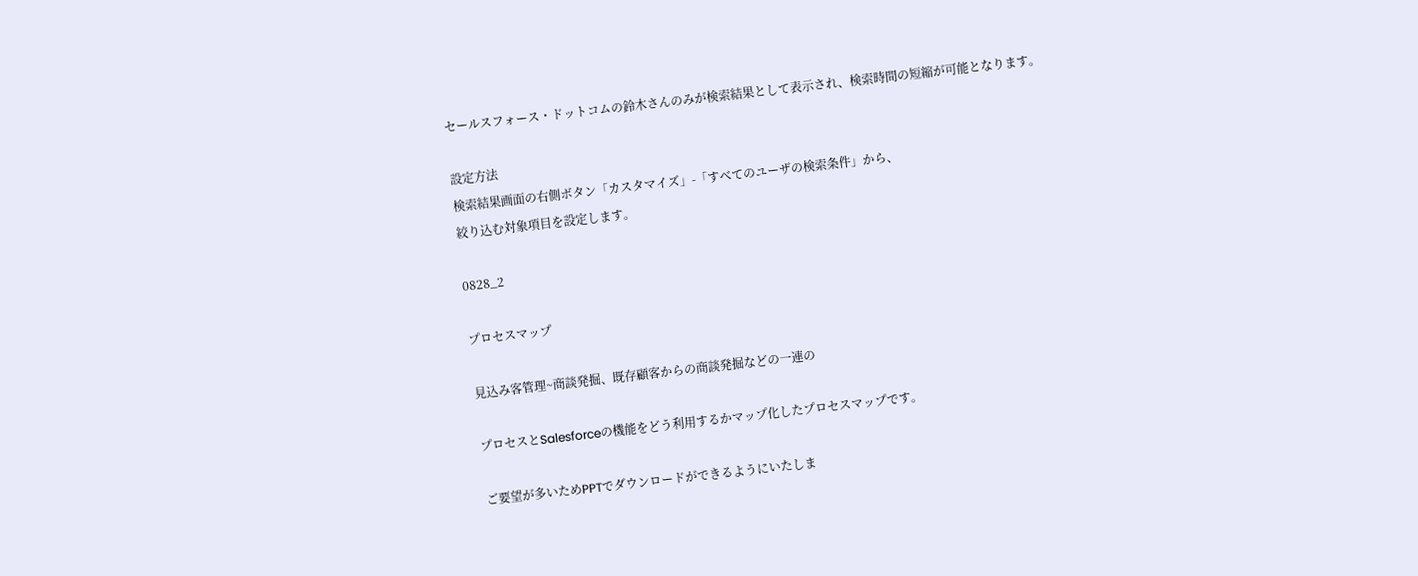セールスフォース・ドットコムの鈴木さんのみが検索結果として表示され、検索時間の短縮が可能となります。

設定方法
検索結果画面の右側ボタン「カスタマイズ」-「すべてのユーザの検索条件」から、
絞り込む対象項目を設定します。

0828_2

プロセスマップ

見込み客管理~商談発掘、既存顧客からの商談発掘などの一連の

プロセスとSalesforceの機能をどう利用するかマップ化したプロセスマップです。

ご要望が多いためPPTでダウンロードができるようにいたしま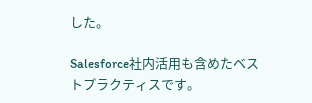した。

Salesforce社内活用も含めたベストプラクティスです。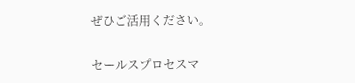ぜひご活用ください。

セールスプロセスマ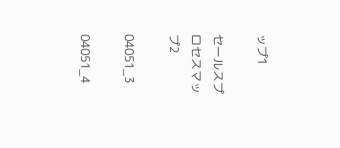ップ1

セールスプロセスマップ2

04051_3

04051_4